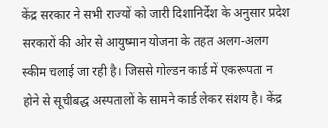केंद्र सरकार ने सभी राज्यों को जारी दिशानिर्देश के अनुसार प्रदेश सरकारों की ओर से आयुष्मान योजना के तहत अलग-अलग स्कीम चलाई जा रही है। जिससे गोल्डन कार्ड में एकरूपता न होने से सूचीबद्ध अस्पतालों के सामने कार्ड लेकर संशय है। केंद्र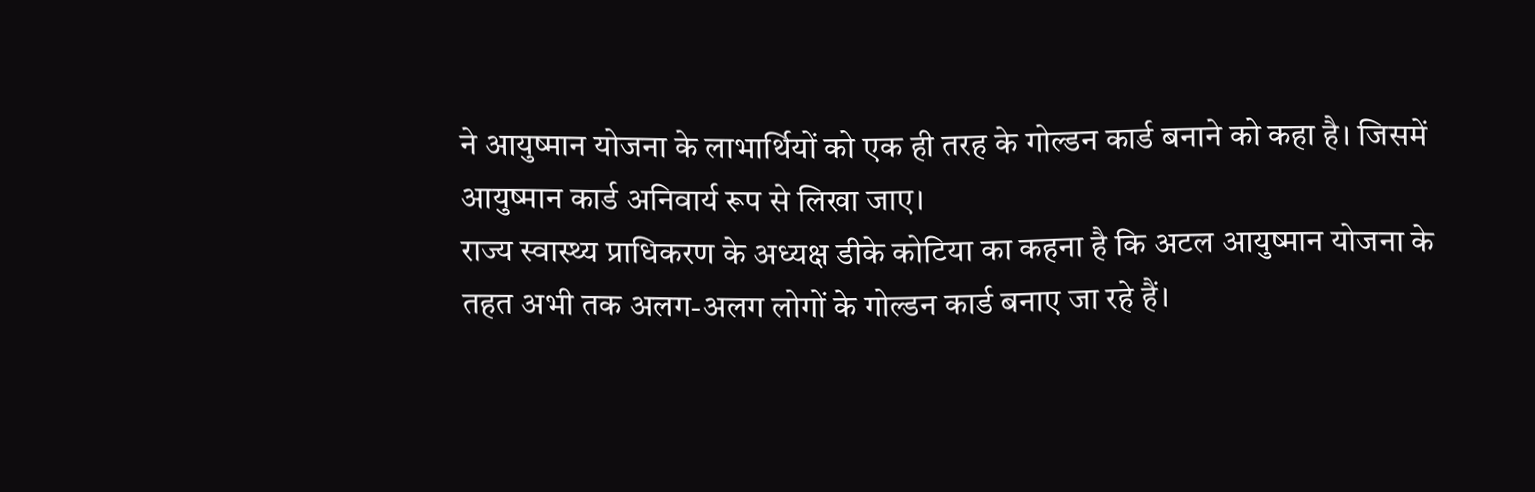ने आयुष्मान योजना के लाभार्थियों को एक ही तरह के गोल्डन कार्ड बनाने को कहा है। जिसमें आयुष्मान कार्ड अनिवार्य रूप से लिखा जाए।
राज्य स्वास्थ्य प्राधिकरण के अध्यक्ष डीके कोटिया का कहना है कि अटल आयुष्मान योजना के तहत अभी तक अलग-अलग लोगों के गोल्डन कार्ड बनाए जा रहे हैं।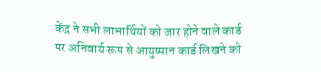केंद्र ने सभी लाभार्थियों को जार होने वाले कार्ड पर अनिवार्य रूप से आयुष्मान कार्ड लिखने को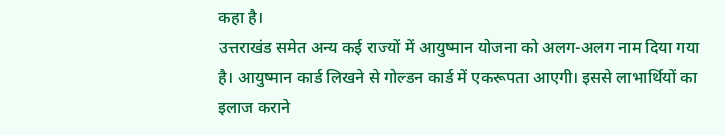कहा है।
उत्तराखंड समेत अन्य कई राज्यों में आयुष्मान योजना को अलग-अलग नाम दिया गया है। आयुष्मान कार्ड लिखने से गोल्डन कार्ड में एकरूपता आएगी। इससे लाभार्थियों का इलाज कराने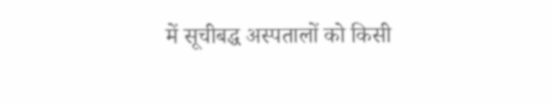में सूचीबद्ध अस्पतालों को किसी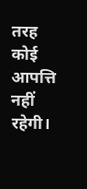तरह कोई आपत्ति नहीं रहेगी।